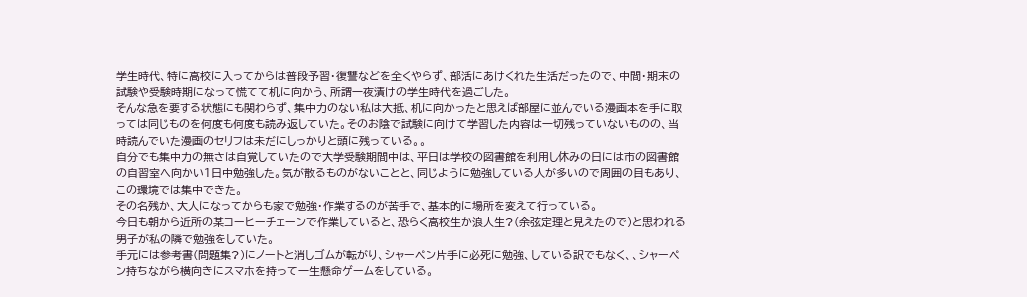学生時代、特に高校に入ってからは普段予習・復讐などを全くやらず、部活にあけくれた生活だったので、中間・期末の試験や受験時期になって慌てて机に向かう、所謂一夜漬けの学生時代を過ごした。
そんな急を要する状態にも関わらず、集中力のない私は大抵、机に向かったと思えば部屋に並んでいる漫画本を手に取っては同じものを何度も何度も読み返していた。そのお陰で試験に向けて学習した内容は一切残っていないものの、当時読んでいた漫画のセリフは未だにしっかりと頭に残っている。。
自分でも集中力の無さは自覚していたので大学受験期間中は、平日は学校の図書館を利用し休みの日には市の図書館の自習室へ向かい1日中勉強した。気が散るものがないことと、同じように勉強している人が多いので周囲の目もあり、この環境では集中できた。
その名残か、大人になってからも家で勉強・作業するのが苦手で、基本的に場所を変えて行っている。
今日も朝から近所の某コーヒーチェーンで作業していると、恐らく高校生か浪人生?(余弦定理と見えたので)と思われる男子が私の隣で勉強をしていた。
手元には参考書(問題集?)にノートと消しゴムが転がり、シャーペン片手に必死に勉強、している訳でもなく、、シャーペン持ちながら横向きにスマホを持って一生懸命ゲームをしている。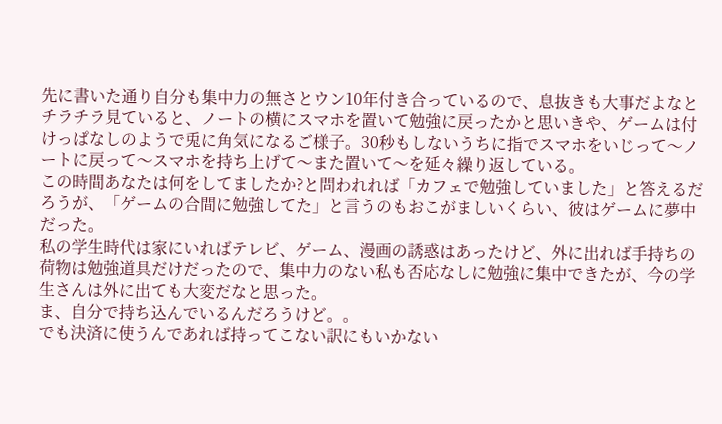先に書いた通り自分も集中力の無さとウン10年付き合っているので、息抜きも大事だよなとチラチラ見ていると、ノートの横にスマホを置いて勉強に戻ったかと思いきや、ゲームは付けっぱなしのようで兎に角気になるご様子。30秒もしないうちに指でスマホをいじって〜ノートに戻って〜スマホを持ち上げて〜また置いて〜を延々繰り返している。
この時間あなたは何をしてましたか?と問われれば「カフェで勉強していました」と答えるだろうが、「ゲームの合間に勉強してた」と言うのもおこがましいくらい、彼はゲームに夢中だった。
私の学生時代は家にいればテレビ、ゲーム、漫画の誘惑はあったけど、外に出れば手持ちの荷物は勉強道具だけだったので、集中力のない私も否応なしに勉強に集中できたが、今の学生さんは外に出ても大変だなと思った。
ま、自分で持ち込んでいるんだろうけど。。
でも決済に使うんであれば持ってこない訳にもいかない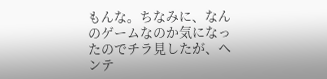もんな。ちなみに、なんのゲームなのか気になったのでチラ見したが、ヘンテ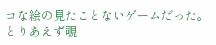コな絵の見たことないゲームだった。
とりあえず覗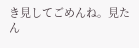き見してごめんね。見たん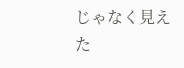じゃなく見えた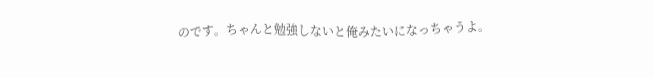のです。ちゃんと勉強しないと俺みたいになっちゃうよ。